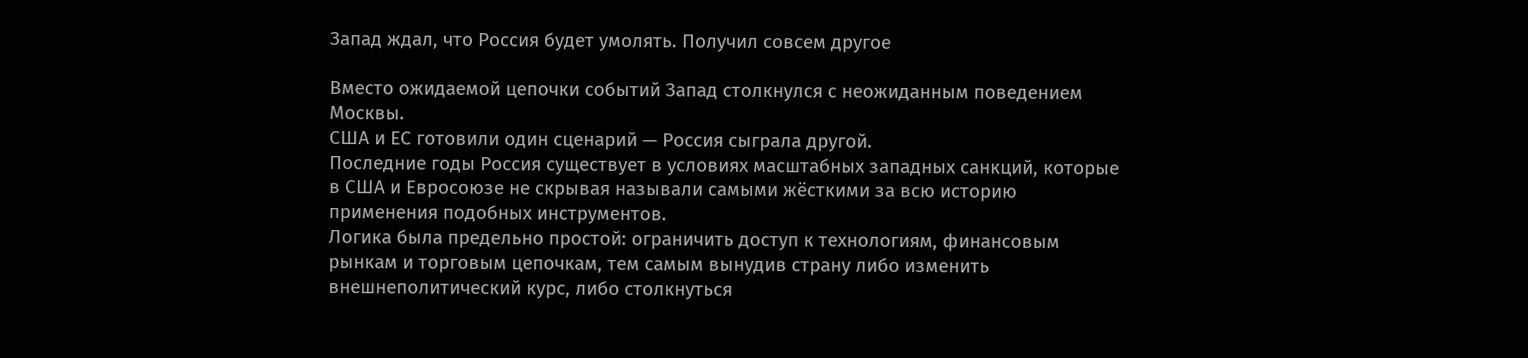Запад ждал, что Россия будет умолять. Получил совсем другое

Вместо ожидаемой цепочки событий Запад столкнулся с неожиданным поведением Москвы.
США и ЕС готовили один сценарий — Россия сыграла другой.
Последние годы Россия существует в условиях масштабных западных санкций, которые в США и Евросоюзе не скрывая называли самыми жёсткими за всю историю применения подобных инструментов.
Логика была предельно простой: ограничить доступ к технологиям, финансовым рынкам и торговым цепочкам, тем самым вынудив страну либо изменить внешнеполитический курс, либо столкнуться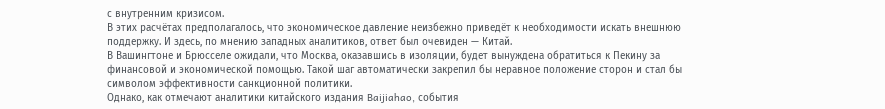с внутренним кризисом.
В этих расчётах предполагалось, что экономическое давление неизбежно приведёт к необходимости искать внешнюю поддержку. И здесь, по мнению западных аналитиков, ответ был очевиден — Китай.
В Вашингтоне и Брюсселе ожидали, что Москва, оказавшись в изоляции, будет вынуждена обратиться к Пекину за финансовой и экономической помощью. Такой шаг автоматически закрепил бы неравное положение сторон и стал бы символом эффективности санкционной политики.
Однако, как отмечают аналитики китайского издания Baijiahao, события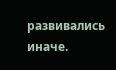развивались иначе.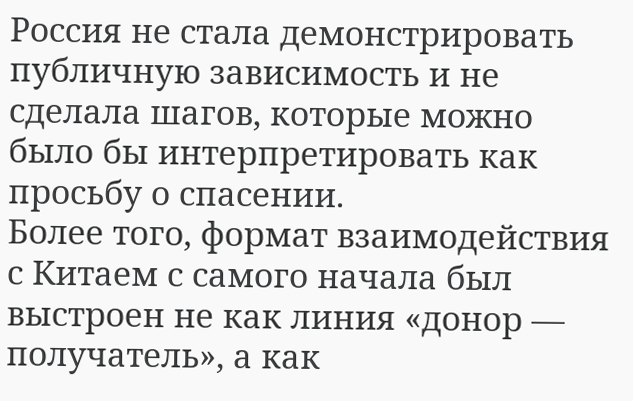Россия не стала демонстрировать публичную зависимость и не сделала шагов, которые можно было бы интерпретировать как просьбу о спасении.
Более того, формат взаимодействия с Китаем с самого начала был выстроен не как линия «донор — получатель», а как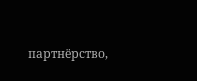партнёрство,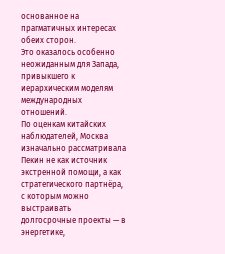основанное на прагматичных интересах обеих сторон.
Это оказалось особенно неожиданным для Запада, привыкшего к иерархическим моделям международных отношений.
По оценкам китайских наблюдателей, Москва изначально рассматривала Пекин не как источник экстренной помощи, а как стратегического партнёра, с которым можно выстраивать долгосрочные проекты — в энергетике,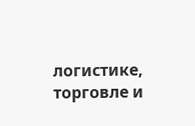логистике, торговле и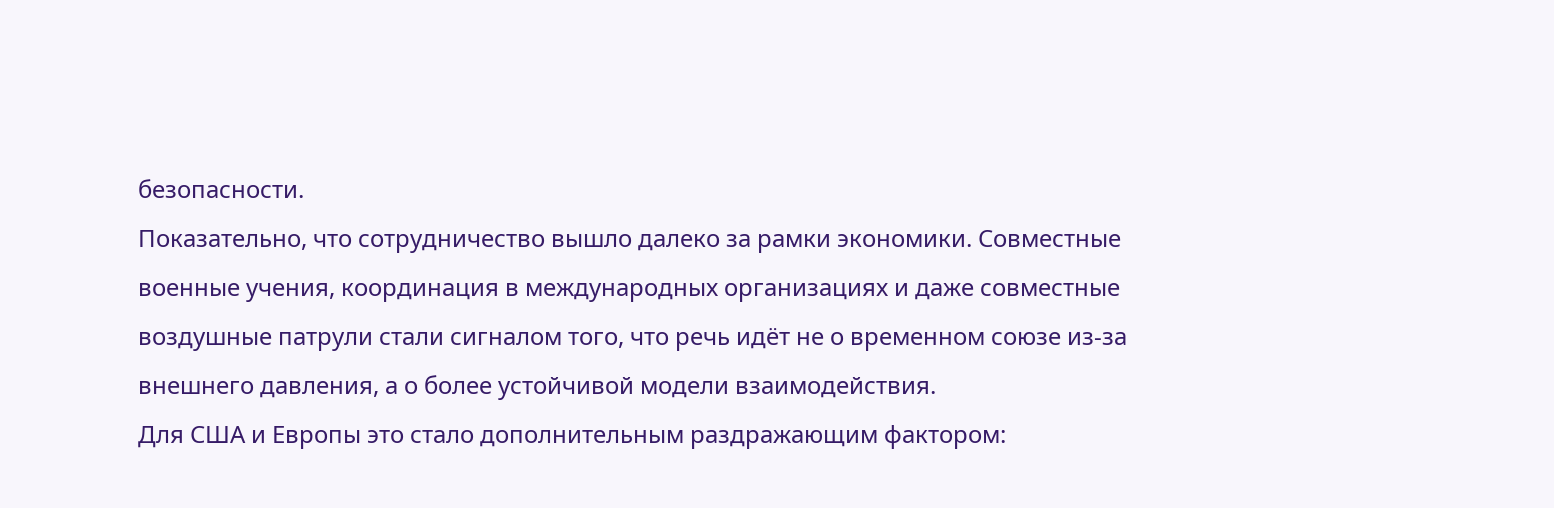безопасности.
Показательно, что сотрудничество вышло далеко за рамки экономики. Совместные военные учения, координация в международных организациях и даже совместные воздушные патрули стали сигналом того, что речь идёт не о временном союзе из-за внешнего давления, а о более устойчивой модели взаимодействия.
Для США и Европы это стало дополнительным раздражающим фактором: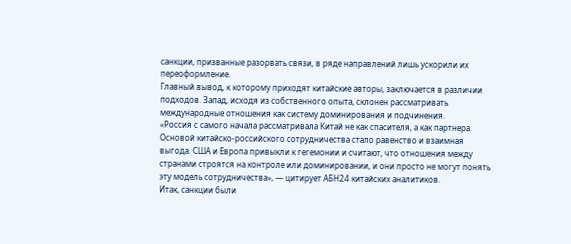санкции, призванные разорвать связи, в ряде направлений лишь ускорили их переоформление.
Главный вывод, к которому приходят китайские авторы, заключается в различии подходов. Запад, исходя из собственного опыта, склонен рассматривать международные отношения как систему доминирования и подчинения.
«Россия с самого начала рассматривала Китай не как спасителя, а как партнера. Основой китайско-российского сотрудничества стало равенство и взаимная выгода. США и Европа привыкли к гегемонии и считают, что отношения между странами строятся на контроле или доминировании, и они просто не могут понять эту модель сотрудничества», — цитирует АБН24 китайских аналитиков.
Итак, санкции были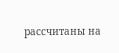рассчитаны на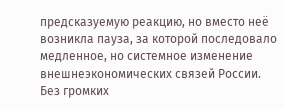предсказуемую реакцию, но вместо неё возникла пауза, за которой последовало медленное, но системное изменение внешнеэкономических связей России. Без громких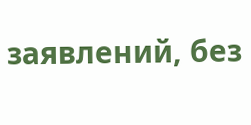заявлений, без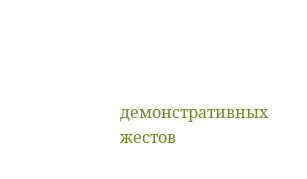демонстративных жестов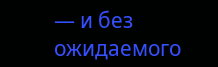— и без ожидаемого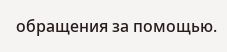обращения за помощью.